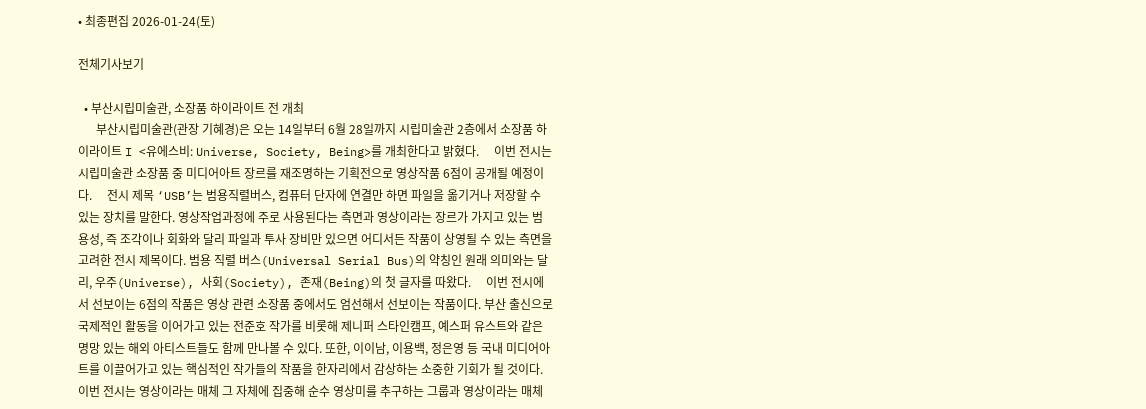• 최종편집 2026-01-24(토)

전체기사보기

  • 부산시립미술관, 소장품 하이라이트 전 개최
      부산시립미술관(관장 기혜경)은 오는 14일부터 6월 28일까지 시립미술관 2층에서 소장품 하이라이트 I <유에스비: Universe, Society, Being>를 개최한다고 밝혔다.     이번 전시는 시립미술관 소장품 중 미디어아트 장르를 재조명하는 기획전으로 영상작품 6점이 공개될 예정이다.     전시 제목 ‘USB’는 범용직렬버스, 컴퓨터 단자에 연결만 하면 파일을 옮기거나 저장할 수 있는 장치를 말한다. 영상작업과정에 주로 사용된다는 측면과 영상이라는 장르가 가지고 있는 범용성, 즉 조각이나 회화와 달리 파일과 투사 장비만 있으면 어디서든 작품이 상영될 수 있는 측면을 고려한 전시 제목이다. 범용 직렬 버스(Universal Serial Bus)의 약칭인 원래 의미와는 달리, 우주(Universe), 사회(Society), 존재(Being)의 첫 글자를 따왔다.     이번 전시에서 선보이는 6점의 작품은 영상 관련 소장품 중에서도 엄선해서 선보이는 작품이다. 부산 출신으로 국제적인 활동을 이어가고 있는 전준호 작가를 비롯해 제니퍼 스타인캠프, 예스퍼 유스트와 같은 명망 있는 해외 아티스트들도 함께 만나볼 수 있다. 또한, 이이남, 이용백, 정은영 등 국내 미디어아트를 이끌어가고 있는 핵심적인 작가들의 작품을 한자리에서 감상하는 소중한 기회가 될 것이다.     이번 전시는 영상이라는 매체 그 자체에 집중해 순수 영상미를 추구하는 그룹과 영상이라는 매체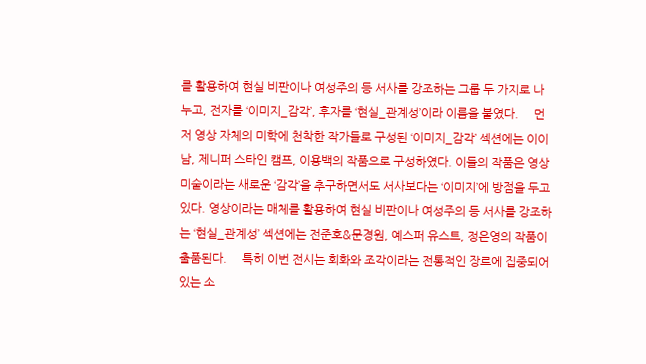를 활용하여 현실 비판이나 여성주의 등 서사를 강조하는 그룹 두 가지로 나누고, 전자를 ‘이미지_감각’, 후자를 ‘현실_관계성’이라 이름을 붙였다.     먼저 영상 자체의 미학에 천착한 작가들로 구성된 ‘이미지_감각’ 섹션에는 이이남, 제니퍼 스타인 캠프, 이용백의 작품으로 구성하였다. 이들의 작품은 영상미술이라는 새로운 ‘감각’을 추구하면서도 서사보다는 ‘이미지’에 방점을 두고 있다. 영상이라는 매체를 활용하여 현실 비판이나 여성주의 등 서사를 강조하는 ‘현실_관계성’ 섹션에는 전준호&문경원, 예스퍼 유스트, 정은영의 작품이 출품된다.     특히 이번 전시는 회화와 조각이라는 전통적인 장르에 집중되어 있는 소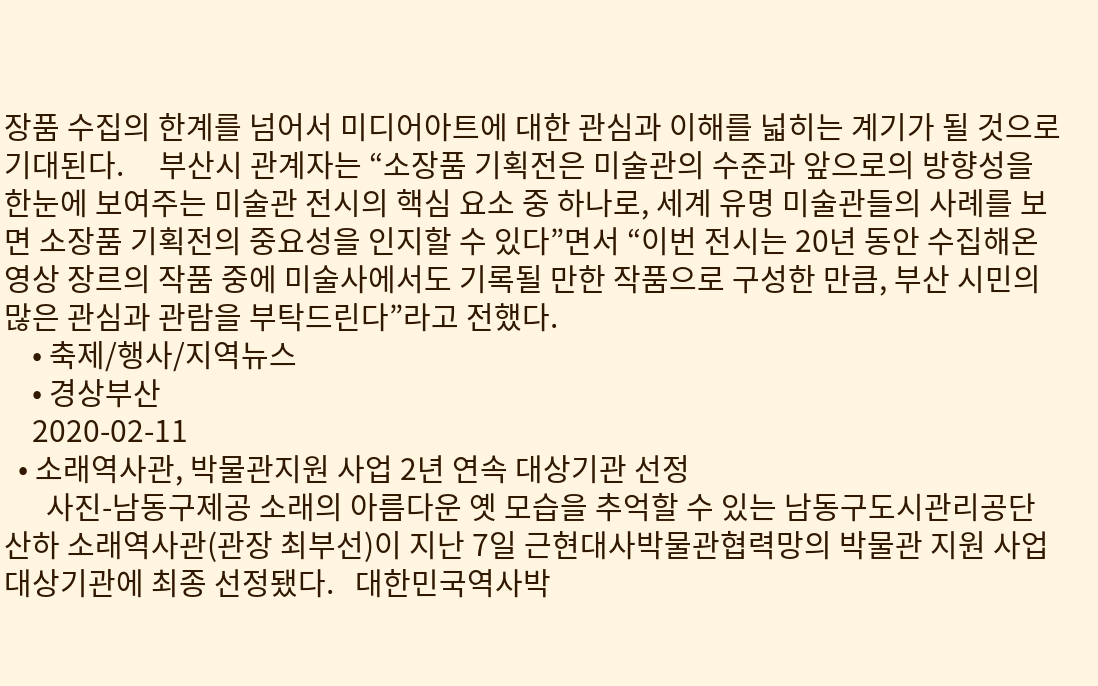장품 수집의 한계를 넘어서 미디어아트에 대한 관심과 이해를 넓히는 계기가 될 것으로 기대된다.     부산시 관계자는 “소장품 기획전은 미술관의 수준과 앞으로의 방향성을 한눈에 보여주는 미술관 전시의 핵심 요소 중 하나로, 세계 유명 미술관들의 사례를 보면 소장품 기획전의 중요성을 인지할 수 있다”면서 “이번 전시는 20년 동안 수집해온 영상 장르의 작품 중에 미술사에서도 기록될 만한 작품으로 구성한 만큼, 부산 시민의 많은 관심과 관람을 부탁드린다”라고 전했다.
    • 축제/행사/지역뉴스
    • 경상부산
    2020-02-11
  • 소래역사관, 박물관지원 사업 2년 연속 대상기관 선정
      사진-남동구제공 소래의 아름다운 옛 모습을 추억할 수 있는 남동구도시관리공단 산하 소래역사관(관장 최부선)이 지난 7일 근현대사박물관협력망의 박물관 지원 사업 대상기관에 최종 선정됐다.   대한민국역사박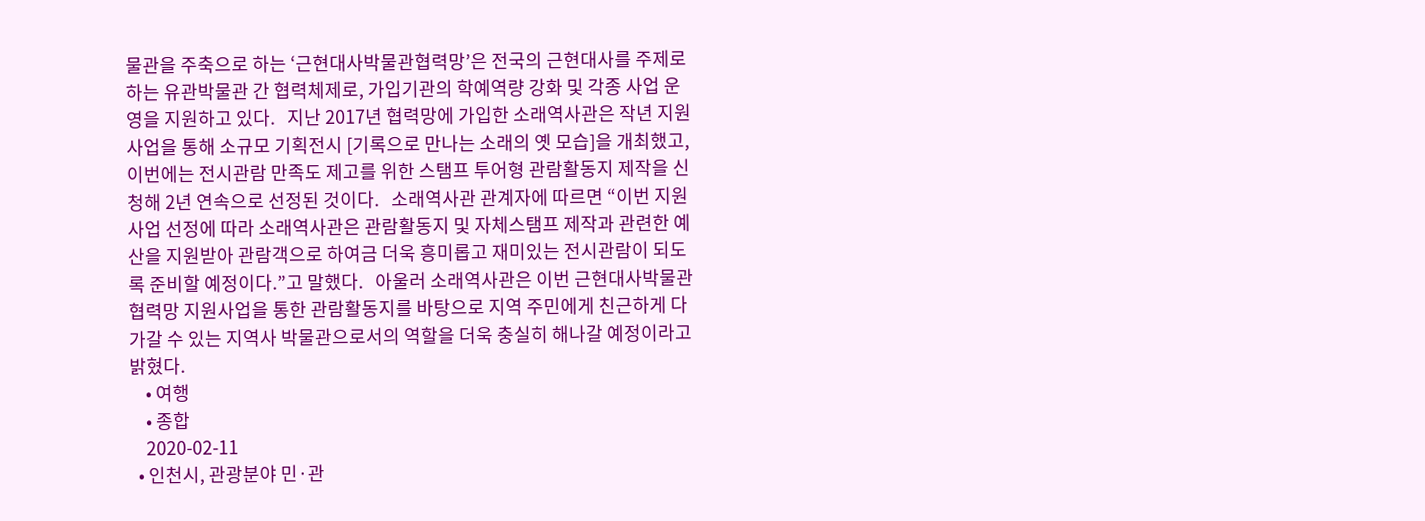물관을 주축으로 하는 ‘근현대사박물관협력망’은 전국의 근현대사를 주제로 하는 유관박물관 간 협력체제로, 가입기관의 학예역량 강화 및 각종 사업 운영을 지원하고 있다.   지난 2017년 협력망에 가입한 소래역사관은 작년 지원사업을 통해 소규모 기획전시 [기록으로 만나는 소래의 옛 모습]을 개최했고, 이번에는 전시관람 만족도 제고를 위한 스탬프 투어형 관람활동지 제작을 신청해 2년 연속으로 선정된 것이다.   소래역사관 관계자에 따르면 “이번 지원사업 선정에 따라 소래역사관은 관람활동지 및 자체스탬프 제작과 관련한 예산을 지원받아 관람객으로 하여금 더욱 흥미롭고 재미있는 전시관람이 되도록 준비할 예정이다.”고 말했다.   아울러 소래역사관은 이번 근현대사박물관협력망 지원사업을 통한 관람활동지를 바탕으로 지역 주민에게 친근하게 다가갈 수 있는 지역사 박물관으로서의 역할을 더욱 충실히 해나갈 예정이라고 밝혔다.
    • 여행
    • 종합
    2020-02-11
  • 인천시, 관광분야 민·관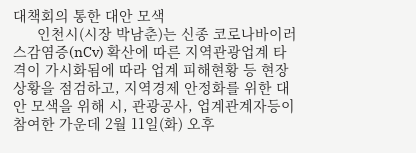대책회의 통한 대안 모색
      인천시(시장 박남춘)는 신종 코로나바이러스감염증(nCv) 확산에 따른 지역관광업계 타격이 가시화됨에 따라 업계 피해현황 등 현장상황을 점검하고, 지역경제 안정화를 위한 대안 모색을 위해 시, 관광공사, 업계관계자등이 참여한 가운데 2월 11일(화) 오후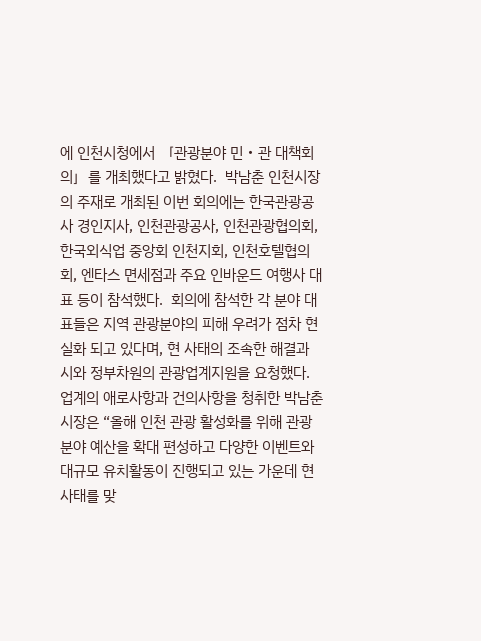에 인천시청에서 「관광분야 민・관 대책회의」를 개최했다고 밝혔다.  박남춘 인천시장의 주재로 개최된 이번 회의에는 한국관광공사 경인지사, 인천관광공사, 인천관광협의회, 한국외식업 중앙회 인천지회, 인천호텔협의회, 엔타스 면세점과 주요 인바운드 여행사 대표 등이 참석했다.  회의에 참석한 각 분야 대표들은 지역 관광분야의 피해 우려가 점차 현실화 되고 있다며, 현 사태의 조속한 해결과 시와 정부차원의 관광업계지원을 요청했다.  업계의 애로사항과 건의사항을 청취한 박남춘 시장은 “올해 인천 관광 활성화를 위해 관광분야 예산을 확대 편성하고 다양한 이벤트와 대규모 유치활동이 진행되고 있는 가운데 현 사태를 맞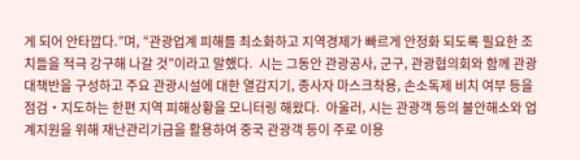게 되어 안타깝다.”며, “관광업계 피해를 최소화하고 지역경제가 빠르게 안정화 되도록 필요한 조치들을 적극 강구해 나갈 것”이라고 말했다.  시는 그동안 관광공사, 군구, 관광협의회와 함께 관광대책반을 구성하고 주요 관광시설에 대한 열감지기, 종사자 마스크착용, 손소독제 비치 여부 등을 점검・지도하는 한편 지역 피해상황을 모니터링 해왔다.  아울러, 시는 관광객 등의 불안해소와 업계지원을 위해 재난관리기금을 활용하여 중국 관광객 등이 주로 이용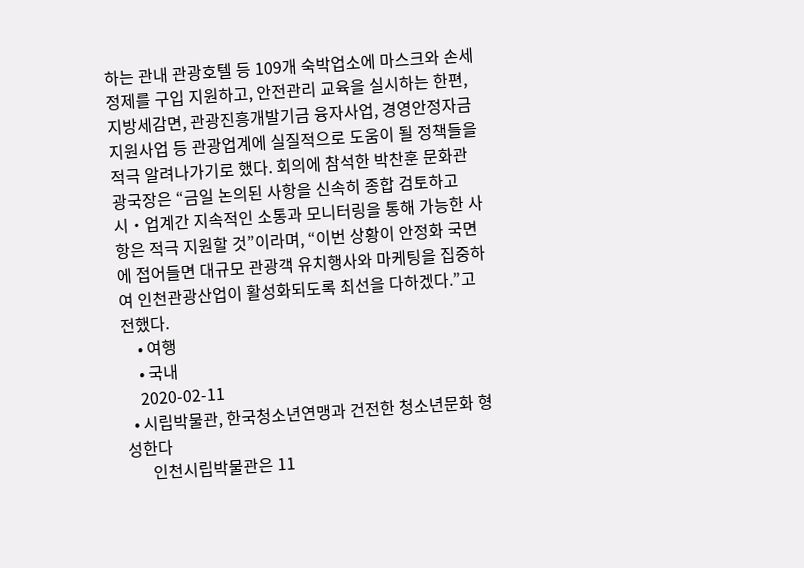하는 관내 관광호텔 등 109개 숙박업소에 마스크와 손세정제를 구입 지원하고, 안전관리 교육을 실시하는 한편, 지방세감면, 관광진흥개발기금 융자사업, 경영안정자금 지원사업 등 관광업계에 실질적으로 도움이 될 정책들을 적극 알려나가기로 했다. 회의에 참석한 박찬훈 문화관광국장은 “금일 논의된 사항을 신속히 종합 검토하고 시・업계간 지속적인 소통과 모니터링을 통해 가능한 사항은 적극 지원할 것”이라며, “이번 상황이 안정화 국면에 접어들면 대규모 관광객 유치행사와 마케팅을 집중하여 인천관광산업이 활성화되도록 최선을 다하겠다.”고 전했다.
    • 여행
    • 국내
    2020-02-11
  • 시립박물관, 한국청소년연맹과 건전한 청소년문화 형성한다
      인천시립박물관은 11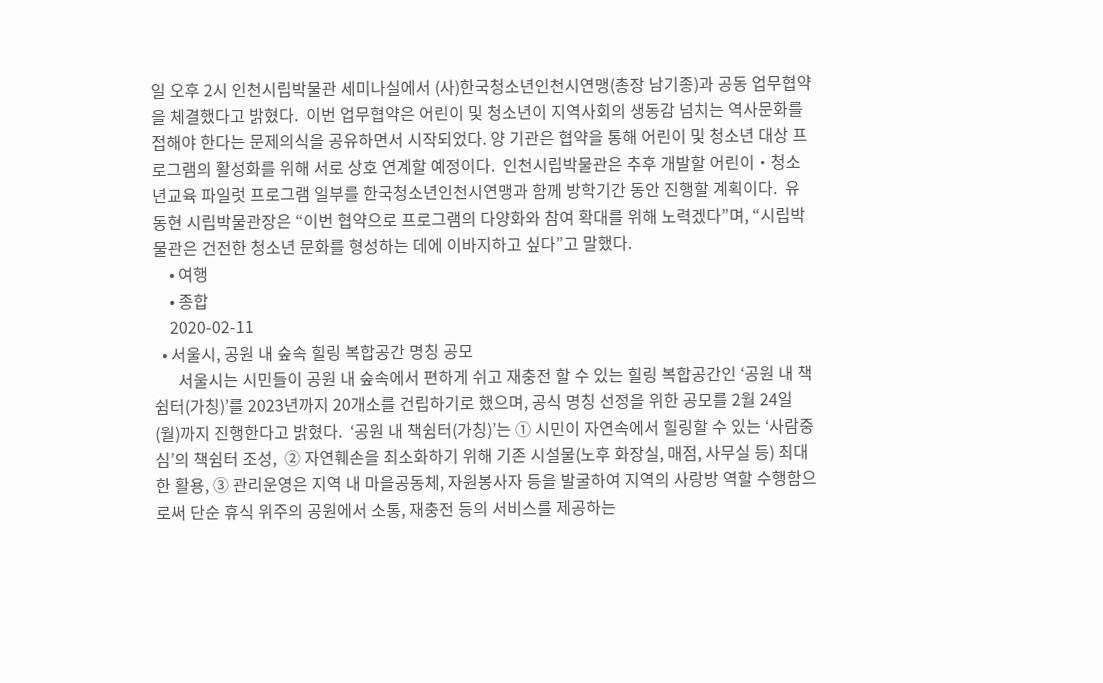일 오후 2시 인천시립박물관 세미나실에서 (사)한국청소년인천시연맹(총장 남기종)과 공동 업무협약을 체결했다고 밝혔다.  이번 업무협약은 어린이 및 청소년이 지역사회의 생동감 넘치는 역사문화를 접해야 한다는 문제의식을 공유하면서 시작되었다. 양 기관은 협약을 통해 어린이 및 청소년 대상 프로그램의 활성화를 위해 서로 상호 연계할 예정이다.  인천시립박물관은 추후 개발할 어린이・청소년교육 파일럿 프로그램 일부를 한국청소년인천시연맹과 함께 방학기간 동안 진행할 계획이다.  유동현 시립박물관장은 “이번 협약으로 프로그램의 다양화와 참여 확대를 위해 노력겠다”며, “시립박물관은 건전한 청소년 문화를 형성하는 데에 이바지하고 싶다”고 말했다.
    • 여행
    • 종합
    2020-02-11
  • 서울시, 공원 내 숲속 힐링 복합공간 명칭 공모
      서울시는 시민들이 공원 내 숲속에서 편하게 쉬고 재충전 할 수 있는 힐링 복합공간인 ‘공원 내 책쉼터(가칭)’를 2023년까지 20개소를 건립하기로 했으며, 공식 명칭 선정을 위한 공모를 2월 24일(월)까지 진행한다고 밝혔다.  ‘공원 내 책쉼터(가칭)’는 ① 시민이 자연속에서 힐링할 수 있는 ‘사람중심’의 책쉼터 조성,  ② 자연훼손을 최소화하기 위해 기존 시설물(노후 화장실, 매점, 사무실 등) 최대한 활용, ③ 관리운영은 지역 내 마을공동체, 자원봉사자 등을 발굴하여 지역의 사랑방 역할 수행함으로써 단순 휴식 위주의 공원에서 소통, 재충전 등의 서비스를 제공하는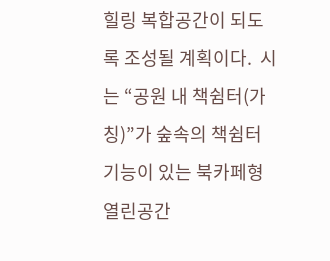힐링 복합공간이 되도록 조성될 계획이다.  시는 “공원 내 책쉼터(가칭)”가 숲속의 책쉼터 기능이 있는 북카페형 열린공간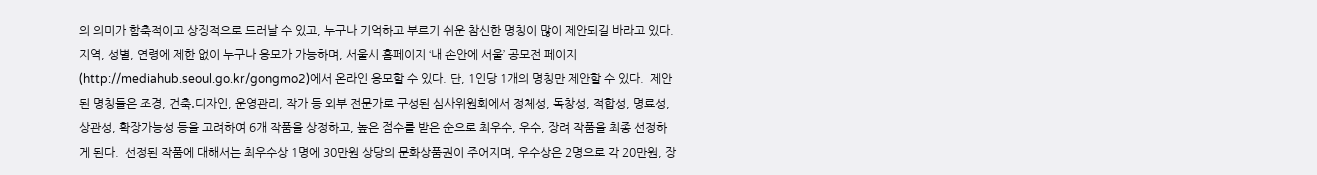의 의미가 함축적이고 상징적으로 드러날 수 있고, 누구나 기억하고 부르기 쉬운 참신한 명칭이 많이 제안되길 바라고 있다.  지역, 성별, 연령에 제한 없이 누구나 응모가 가능하며, 서울시 홈페이지 ‘내 손안에 서울’ 공모전 페이지(http://mediahub.seoul.go.kr/gongmo2)에서 온라인 응모할 수 있다. 단, 1인당 1개의 명칭만 제안할 수 있다.  제안된 명칭들은 조경, 건축․디자인, 운영관리, 작가 등 외부 전문가로 구성된 심사위원회에서 정체성, 독창성, 적합성, 명료성, 상관성, 확장가능성 등을 고려하여 6개 작품을 상정하고, 높은 점수를 받은 순으로 최우수, 우수, 장려 작품을 최종 선정하게 된다.  선정된 작품에 대해서는 최우수상 1명에 30만원 상당의 문화상품권이 주어지며, 우수상은 2명으로 각 20만원, 장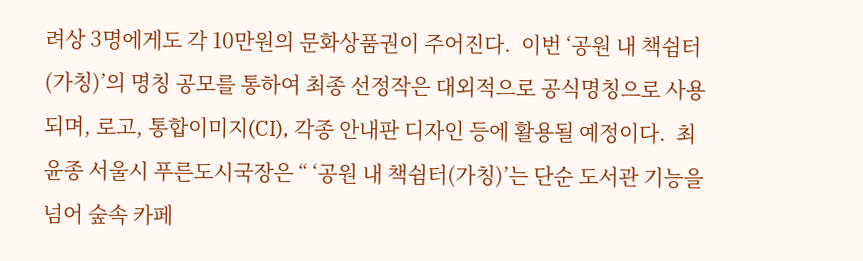려상 3명에게도 각 10만원의 문화상품권이 주어진다.  이번 ‘공원 내 책쉼터(가칭)’의 명칭 공모를 통하여 최종 선정작은 대외적으로 공식명칭으로 사용되며, 로고, 통합이미지(CI), 각종 안내판 디자인 등에 활용될 예정이다.  최윤종 서울시 푸른도시국장은 “ ‘공원 내 책쉼터(가칭)’는 단순 도서관 기능을 넘어 숲속 카페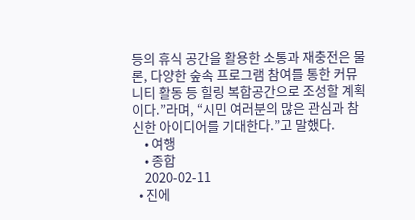등의 휴식 공간을 활용한 소통과 재충전은 물론, 다양한 숲속 프로그램 참여를 통한 커뮤니티 활동 등 힐링 복합공간으로 조성할 계획이다.”라며, “시민 여러분의 많은 관심과 참신한 아이디어를 기대한다.”고 말했다.
    • 여행
    • 종합
    2020-02-11
  • 진에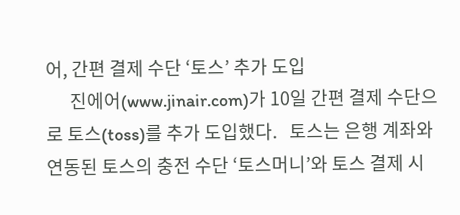어, 간편 결제 수단 ‘토스’ 추가 도입
      진에어(www.jinair.com)가 10일 간편 결제 수단으로 토스(toss)를 추가 도입했다.   토스는 은행 계좌와 연동된 토스의 충전 수단 ‘토스머니’와 토스 결제 시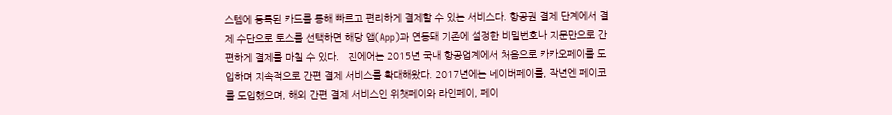스템에 등록된 카드를 통해 빠르고 편리하게 결제할 수 있는 서비스다. 항공권 결제 단계에서 결제 수단으로 토스를 선택하면 해당 앱(App)과 연동돼 기존에 설정한 비밀번호나 지문만으로 간편하게 결제를 마칠 수 있다.   진에어는 2015년 국내 항공업계에서 처음으로 카카오페이를 도입하며 지속적으로 간편 결제 서비스를 확대해왔다. 2017년에는 네이버페이를, 작년엔 페이코를 도입했으며, 해외 간편 결제 서비스인 위챗페이와 라인페이, 페이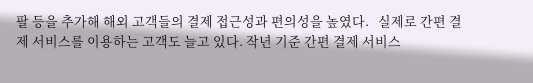팔 등을 추가해 해외 고객들의 결제 접근성과 편의성을 높였다.   실제로 간편 결제 서비스를 이용하는 고객도 늘고 있다. 작년 기준 간편 결제 서비스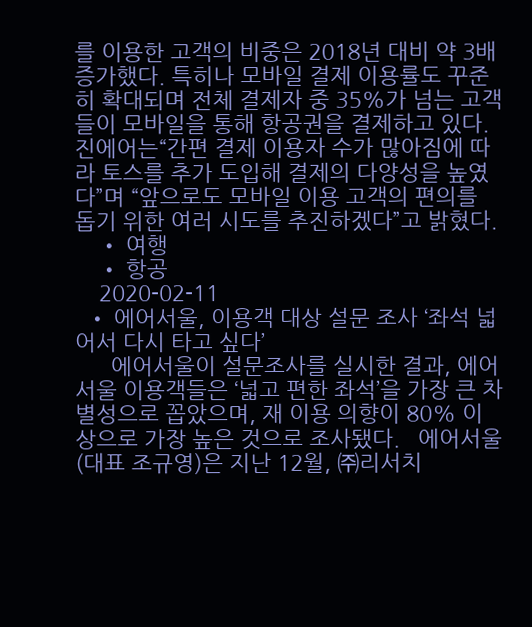를 이용한 고객의 비중은 2018년 대비 약 3배 증가했다. 특히나 모바일 결제 이용률도 꾸준히 확대되며 전체 결제자 중 35%가 넘는 고객들이 모바일을 통해 항공권을 결제하고 있다.   진에어는“간편 결제 이용자 수가 많아짐에 따라 토스를 추가 도입해 결제의 다양성을 높였다”며 “앞으로도 모바일 이용 고객의 편의를 돕기 위한 여러 시도를 추진하겠다”고 밝혔다.
    • 여행
    • 항공
    2020-02-11
  • 에어서울, 이용객 대상 설문 조사 ‘좌석 넓어서 다시 타고 싶다’
      에어서울이 설문조사를 실시한 결과, 에어서울 이용객들은 ‘넓고 편한 좌석’을 가장 큰 차별성으로 꼽았으며, 재 이용 의향이 80% 이상으로 가장 높은 것으로 조사됐다.   에어서울(대표 조규영)은 지난 12월, ㈜리서치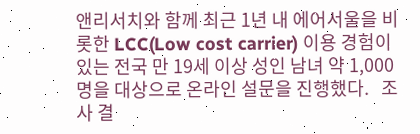앤리서치와 함께 최근 1년 내 에어서울을 비롯한 LCC(Low cost carrier) 이용 경험이 있는 전국 만 19세 이상 성인 남녀 약 1,000명을 대상으로 온라인 설문을 진행했다.   조사 결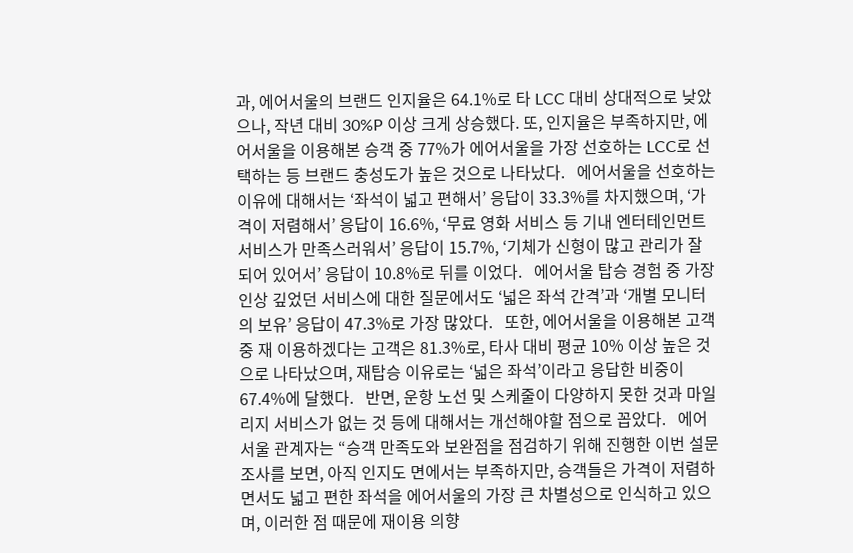과, 에어서울의 브랜드 인지율은 64.1%로 타 LCC 대비 상대적으로 낮았으나, 작년 대비 30%P 이상 크게 상승했다. 또, 인지율은 부족하지만, 에어서울을 이용해본 승객 중 77%가 에어서울을 가장 선호하는 LCC로 선택하는 등 브랜드 충성도가 높은 것으로 나타났다.   에어서울을 선호하는 이유에 대해서는 ‘좌석이 넓고 편해서’ 응답이 33.3%를 차지했으며, ‘가격이 저렴해서’ 응답이 16.6%, ‘무료 영화 서비스 등 기내 엔터테인먼트 서비스가 만족스러워서’ 응답이 15.7%, ‘기체가 신형이 많고 관리가 잘 되어 있어서’ 응답이 10.8%로 뒤를 이었다.   에어서울 탑승 경험 중 가장 인상 깊었던 서비스에 대한 질문에서도 ‘넓은 좌석 간격’과 ‘개별 모니터의 보유’ 응답이 47.3%로 가장 많았다.   또한, 에어서울을 이용해본 고객 중 재 이용하겠다는 고객은 81.3%로, 타사 대비 평균 10% 이상 높은 것으로 나타났으며, 재탑승 이유로는 ‘넓은 좌석’이라고 응답한 비중이 67.4%에 달했다.   반면, 운항 노선 및 스케줄이 다양하지 못한 것과 마일리지 서비스가 없는 것 등에 대해서는 개선해야할 점으로 꼽았다.   에어서울 관계자는 “승객 만족도와 보완점을 점검하기 위해 진행한 이번 설문 조사를 보면, 아직 인지도 면에서는 부족하지만, 승객들은 가격이 저렴하면서도 넓고 편한 좌석을 에어서울의 가장 큰 차별성으로 인식하고 있으며, 이러한 점 때문에 재이용 의향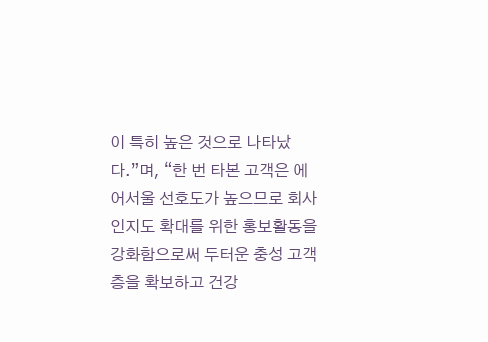이 특히 높은 것으로 나타났다.”며, “한 번 타본 고객은 에어서울 선호도가 높으므로 회사 인지도 확대를 위한 홍보활동을 강화함으로써 두터운 충성 고객층을 확보하고 건강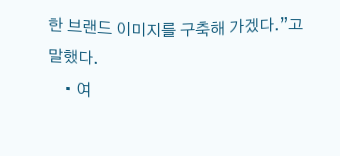한 브랜드 이미지를 구축해 가겠다.”고 말했다.
    • 여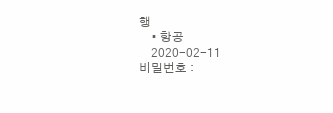행
    • 항공
    2020-02-11
비밀번호 :